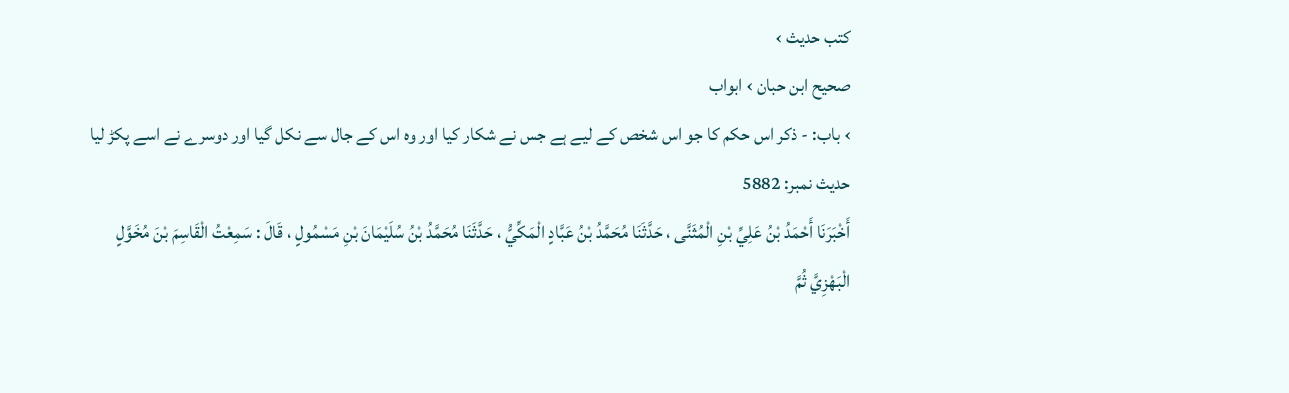کتب حدیث ›
صحیح ابن حبان › ابواب
› باب: - ذکر اس حکم کا جو اس شخص کے لیے ہے جس نے شکار کیا اور وہ اس کے جال سے نکل گیا اور دوسرے نے اسے پکڑ لیا
حدیث نمبر: 5882
أَخْبَرَنَا أَحْمَدُ بْنُ عَلِيِّ بْنِ الْمُثَنَّى ، حَدَّثَنَا مُحَمَّدُ بْنُ عَبَّادٍ الْمَكِّيُّ ، حَدَّثَنَا مُحَمَّدُ بْنُ سُلَيْمَانَ بْنِ مَسْمُولٍ ، قَالَ : سَمِعْتُ الْقَاسِمَ بْنَ مُخَوَّلٍ الْبَهْزِيَّ ثُمَّ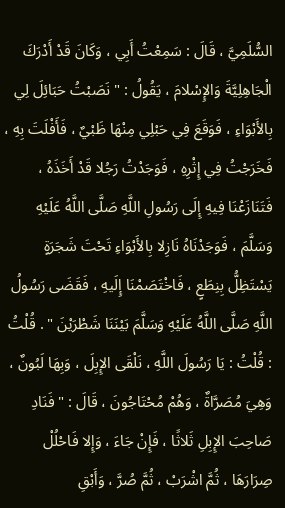السُّلَمِيَّ ، قَالَ : سَمِعْتُ أَبِي ، وَكَانَ قَدْ أَدْرَكَ الْجَاهِلِيَّةَ وَالإِسْلامَ ، يَقُولُ : " نَصَبْتُ حَبَائِلَ لِي بِالأَبْوَاءِ ، فَوَقَعَ فِي حَبْلِي مِنْهَا ظَبْيٌ ، فَأَفْلَتَ بِهِ ، فَخَرَجْتُ فِي إِثْرِهِ ، فَوَجَدْتُ رَجُلا قَدْ أَخَذَهُ ، فَتَنَازَعْنَا فِيهِ إِلَى رَسُولِ اللَّهِ صَلَّى اللَّهُ عَلَيْهِ وَسَلَّمَ ، فَوَجَدْنَاهُ نَازِلا بِالأَبْوَاءِ تَحْتَ شَجَرَةٍ يَسْتَظِلُّ بِنِطَعٍ ، فَاخْتَصَمْنَا إِلَيهِ ، فَقَضَى رَسُولُ اللَّهِ صَلَّى اللَّهُ عَلَيْهِ وَسَلَّمَ بَيْنَنَا شَطْرَيْنَ " . قُلْتُ : قُلْتُ : يَا رَسُولَ اللَّهِ ، نَلْقَى الإِبِلَ ، وَبِهَا لَبُونٌ ، وَهِيَ مُصَرَّاةٌ ، وَهُمْ مُحْتَاجُونَ ، قَالَ : " فَنَادِ صَاحِبَ الإِبِلِ ثَلاثًا ، فَإِنْ جَاءَ ، وَإِلا فَاحْلُلْ صِرَارَهَا ، ثُمَّ اشْرَبْ ، ثُمَّ صُرَّ ، وَأَبْقِ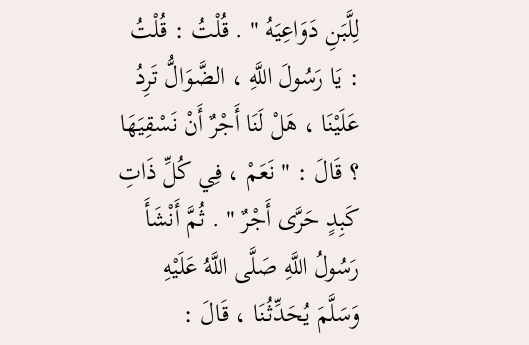لِلَّبَنِ دَوَاعِيَهُ " . قُلْتُ : قُلْتُ : يَا رَسُولَ اللَّهِ ، الضَّوَالُّ تَرِدُ عَلَيْنَا ، هَلْ لَنَا أَجْرٌ أَنْ نَسْقِيَهَا ؟ قَالَ : " نَعَمْ ، فِي كُلِّ ذَاتِ كَبِدٍ حَرَّى أَجْرٌ " . ثُمَّ أَنْشَأَ رَسُولُ اللَّهِ صَلَّى اللَّهُ عَلَيْهِ وَسَلَّمَ يُحَدِّثُنَا ، قَالَ :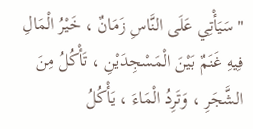" سَيَأْتِي عَلَى النَّاسِ زَمَانٌ ، خَيْرُ الْمَالِ فِيهِ غَنَمٌ بَيْنَ الْمَسْجِدَيْنِ ، تَأْكُلُ مِنَ الشَّجَرِ ، وَتَرِدُ الْمَاءَ ، يَأْكُلُ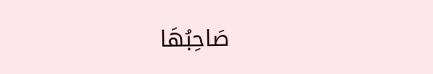صَاحِبُهَا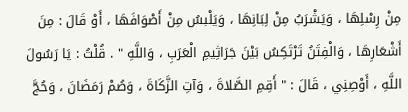مِنْ رِسْلِهَا ، وَيَشْرَبُ مِنْ لِبَانِهَا ، وَيَلْبسُ مِنْ أَصْوَافَهَا ، أَوْ قَالَ : مِنَ أَشْعَارِهَا ، وَالْفِتَنُ تَرْتَكِسُ بَيْنَ جَرَاثِيمِ الْعَرَبِ ، وَاللَّهِ " . قُلْتُ : يَا رَسُولَ اللَّهِ ، أَوْصِنِي ، قَالَ : " أَقِمِ الصَّلاةَ ، وَآتِ الزَّكَاةَ ، وَصُمْ رَمَضَانَ ، وَحُجَّ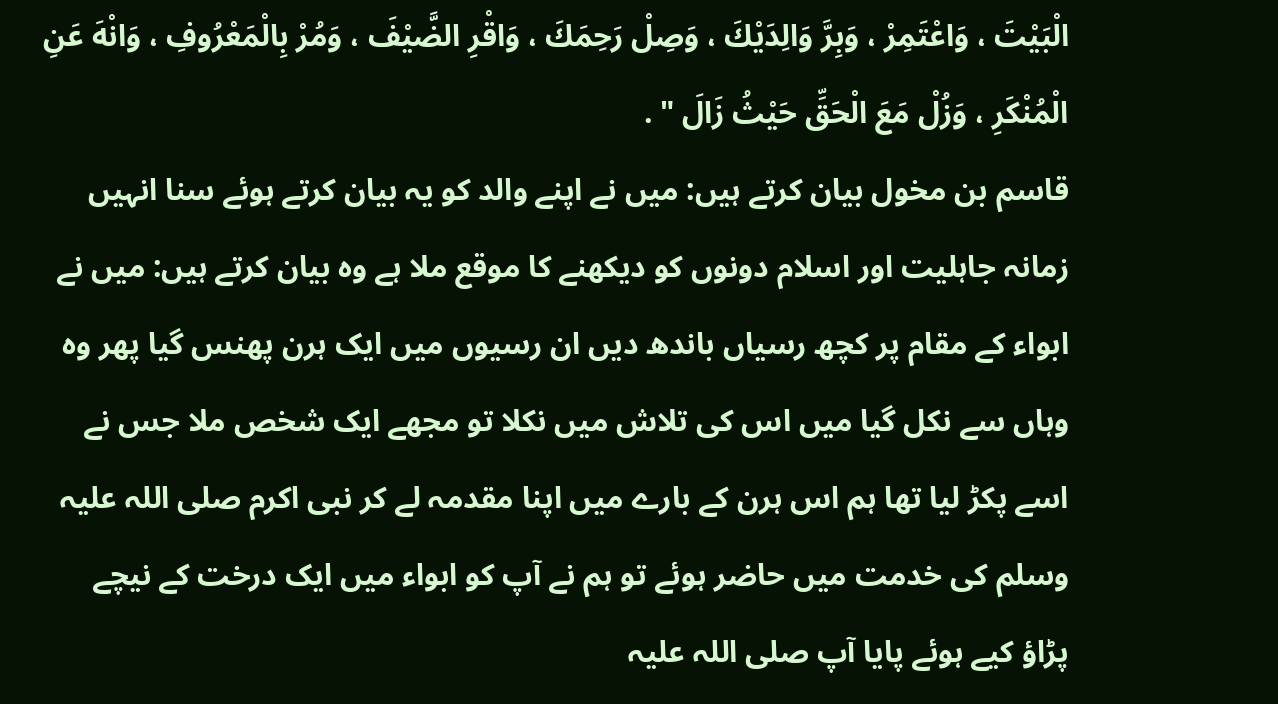الْبَيْتَ ، وَاعْتَمِرْ ، وَبِرَّ وَالِدَيْكَ ، وَصِلْ رَحِمَكَ ، وَاقْرِ الضَّيْفَ ، وَمُرْ بِالْمَعْرُوفِ ، وَانْهَ عَنِ الْمُنْكَرِ ، وَزُلْ مَعَ الْحَقِّ حَيْثُ زَالَ " .
قاسم بن مخول بیان کرتے ہیں: میں نے اپنے والد کو یہ بیان کرتے ہوئے سنا انہیں زمانہ جاہلیت اور اسلام دونوں کو دیکھنے کا موقع ملا ہے وہ بیان کرتے ہیں: میں نے ابواء کے مقام پر کچھ رسیاں باندھ دیں ان رسیوں میں ایک ہرن پھنس گیا پھر وہ وہاں سے نکل گیا میں اس کی تلاش میں نکلا تو مجھے ایک شخص ملا جس نے اسے پکڑ لیا تھا ہم اس ہرن کے بارے میں اپنا مقدمہ لے کر نبی اکرم صلی اللہ علیہ وسلم کی خدمت میں حاضر ہوئے تو ہم نے آپ کو ابواء میں ایک درخت کے نیچے پڑاؤ کیے ہوئے پایا آپ صلی اللہ علیہ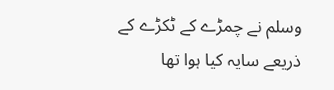وسلم نے چمڑے کے ٹکڑے کے ذریعے سایہ کیا ہوا تھا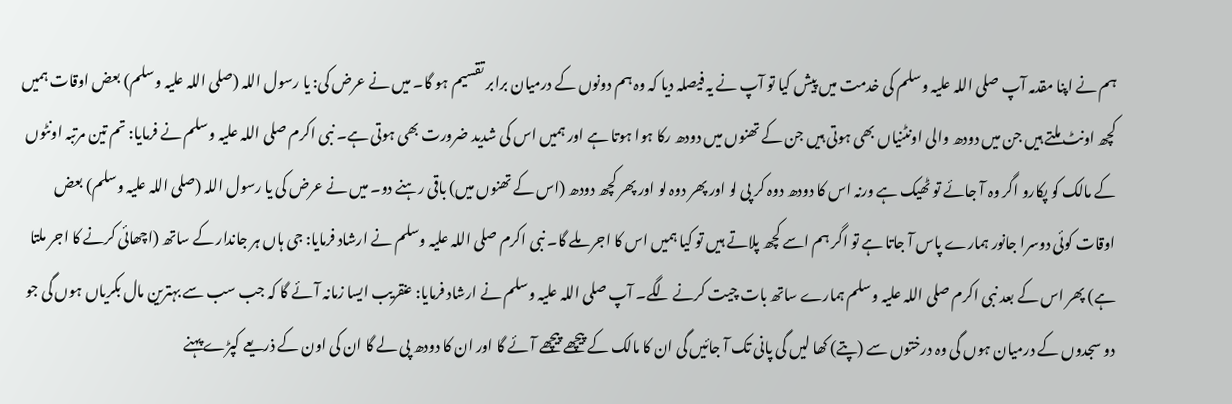ہم نے اپنا مقدمہ آپ صلی اللہ علیہ وسلم کی خدمت میں پیش کیا تو آپ نے یہ فیصلہ دیا کہ وہ ہم دونوں کے درمیان برابر تقسیم ہو گا۔ میں نے عرض کی: یا رسول اللہ (صلی اللہ علیہ وسلم) بعض اوقات ہمیں کچھ اونٹ ملتے ہیں جن میں دودھ والی اونٹنیاں بھی ہوتی ہیں جن کے تھنوں میں دودھ رکا ہوا ہوتا ہے اور ہمیں اس کی شدید ضرورت بھی ہوتی ہے۔ نبی اکرم صلی اللہ علیہ وسلم نے فرمایا: تم تین مرتبہ اونٹوں کے مالک کو پکارو اگر وہ آ جائے تو ٹھیک ہے ورنہ اس کا دودھ دوہ کر پی لو اور پھر دوہ لو اور پھر کچھ دودھ (اس کے تھنوں میں) باقی رہنے دو۔ میں نے عرض کی یا رسول اللہ (صلی اللہ علیہ وسلم) بعض اوقات کوئی دوسرا جانور ہمارے پاس آ جاتا ہے تو اگر ہم اسے کچھ پلاتے ہیں تو کیا ہمیں اس کا اجر ملے گا۔ نبی اکرم صلی اللہ علیہ وسلم نے ارشاد فرمایا: جی ہاں ہر جاندار کے ساتھ (اچھائی کرنے کا اجر ملتا ہے) پھر اس کے بعد نبی اکرم صلی اللہ علیہ وسلم ہمارے ساتھ بات چیت کرنے لگے۔ آپ صلی اللہ علیہ وسلم نے ارشاد فرمایا: عنقریب ایسا زمانہ آئے گا کہ جب سب سے بہترین مال بکریاں ہوں گی جو دو سجدوں کے درمیان ہوں گی وہ درختوں سے (پتے) کھا لیں گی پانی تک آ جائیں گی ان کا مالک کے پیچھے پیچھے آئے گا اور ان کا دودھ پی لے گا ان کی اون کے ذریعے کپڑے پہنے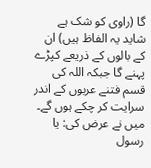گا (راوی کو شک ہے شاید یہ الفاظ ہیں) ان کے بالوں کے ذریعے کپڑے پہنے گا جبکہ اللہ کی قسم فتنے عربوں کے اندر سرایت کر چکے ہوں گے۔ میں نے عرض کی: یا رسول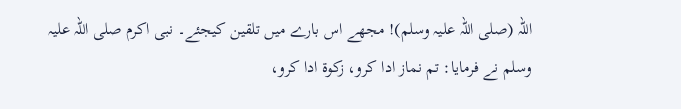اللہ (صلی اللہ علیہ وسلم)! مجھے اس بارے میں تلقین کیجئے۔ نبی اکرم صلی اللہ علیہ وسلم نے فرمایا: تم نماز ادا کرو، زکوۃ ادا کرو،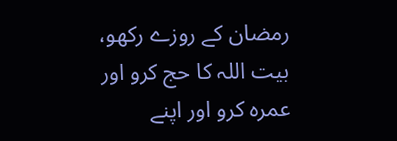رمضان کے روزے رکھو، بیت اللہ کا حج کرو اور عمرہ کرو اور اپنے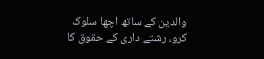والدین کے ساتھ اچھا سلوک کرو، رشتے داری کے حقوق کا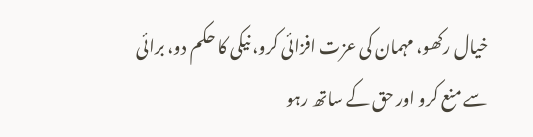خیال رکھو، مہمان کی عزت افزائی کرو، نیکی کا حکم دو، برائی سے منع کرو اور حق کے ساتھ رہو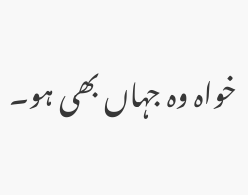خواہ وہ جہاں بھی ہو۔